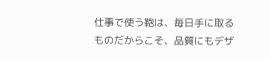仕事で使う鞄は、毎日手に取るものだからこそ、品質にもデザ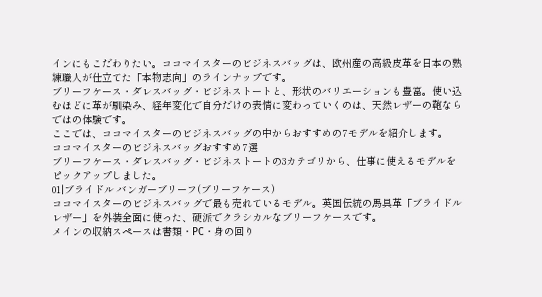インにもこだわりたい。ココマイスターのビジネスバッグは、欧州産の高級皮革を日本の熟練職人が仕立てた「本物志向」のラインナップです。
ブリーフケース・ダレスバッグ・ビジネストートと、形状のバリエーションも豊富。使い込むほどに革が馴染み、経年変化で自分だけの表情に変わっていくのは、天然レザーの鞄ならではの体験です。
ここでは、ココマイスターのビジネスバッグの中からおすすめの7モデルを紹介します。
ココマイスターのビジネスバッグおすすめ7選
ブリーフケース・ダレスバッグ・ビジネストートの3カテゴリから、仕事に使えるモデルをピックアップしました。
01|ブライドル バンガーブリーフ(ブリーフケース)
ココマイスターのビジネスバッグで最も売れているモデル。英国伝統の馬具革「ブライドルレザー」を外装全面に使った、硬派でクラシカルなブリーフケースです。
メインの収納スペースは書類・PC・身の回り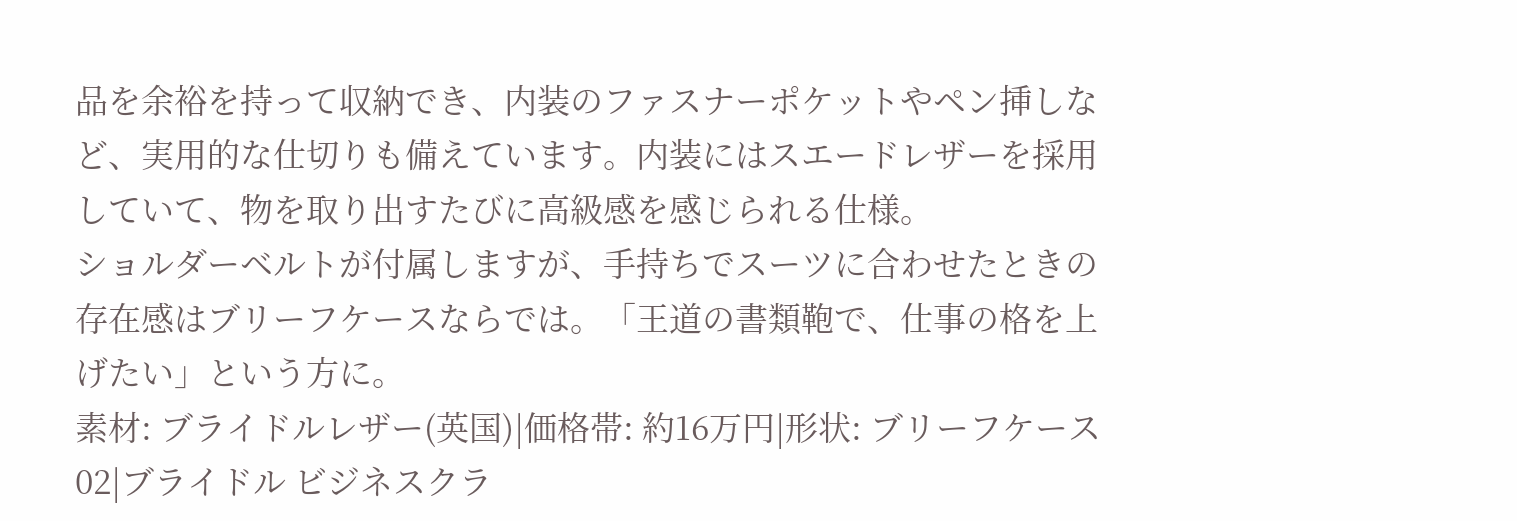品を余裕を持って収納でき、内装のファスナーポケットやペン挿しなど、実用的な仕切りも備えています。内装にはスエードレザーを採用していて、物を取り出すたびに高級感を感じられる仕様。
ショルダーベルトが付属しますが、手持ちでスーツに合わせたときの存在感はブリーフケースならでは。「王道の書類鞄で、仕事の格を上げたい」という方に。
素材: ブライドルレザー(英国)|価格帯: 約16万円|形状: ブリーフケース
02|ブライドル ビジネスクラ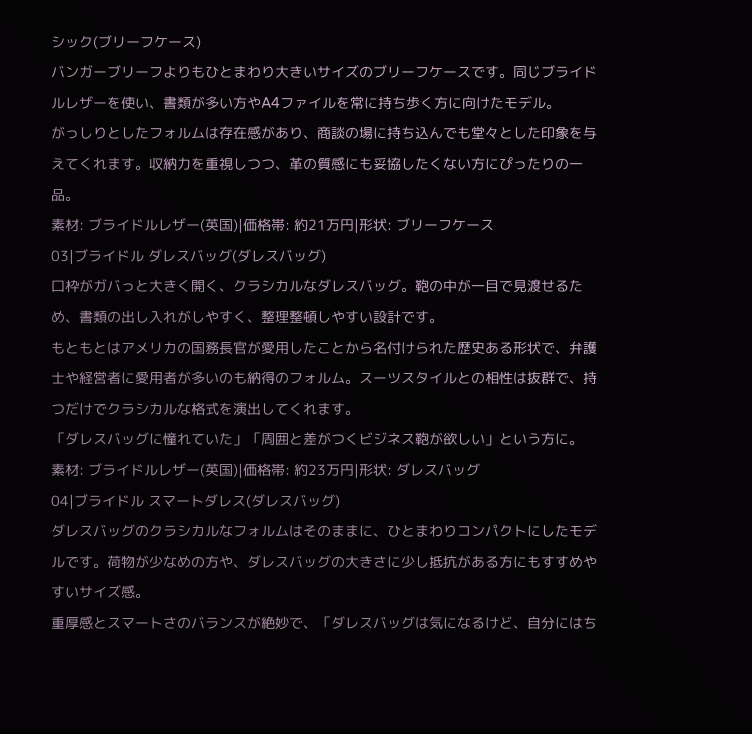シック(ブリーフケース)
バンガーブリーフよりもひとまわり大きいサイズのブリーフケースです。同じブライドルレザーを使い、書類が多い方やA4ファイルを常に持ち歩く方に向けたモデル。
がっしりとしたフォルムは存在感があり、商談の場に持ち込んでも堂々とした印象を与えてくれます。収納力を重視しつつ、革の質感にも妥協したくない方にぴったりの一品。
素材: ブライドルレザー(英国)|価格帯: 約21万円|形状: ブリーフケース
03|ブライドル ダレスバッグ(ダレスバッグ)
口枠がガバっと大きく開く、クラシカルなダレスバッグ。鞄の中が一目で見渡せるため、書類の出し入れがしやすく、整理整頓しやすい設計です。
もともとはアメリカの国務長官が愛用したことから名付けられた歴史ある形状で、弁護士や経営者に愛用者が多いのも納得のフォルム。スーツスタイルとの相性は抜群で、持つだけでクラシカルな格式を演出してくれます。
「ダレスバッグに憧れていた」「周囲と差がつくビジネス鞄が欲しい」という方に。
素材: ブライドルレザー(英国)|価格帯: 約23万円|形状: ダレスバッグ
04|ブライドル スマートダレス(ダレスバッグ)
ダレスバッグのクラシカルなフォルムはそのままに、ひとまわりコンパクトにしたモデルです。荷物が少なめの方や、ダレスバッグの大きさに少し抵抗がある方にもすすめやすいサイズ感。
重厚感とスマートさのバランスが絶妙で、「ダレスバッグは気になるけど、自分にはち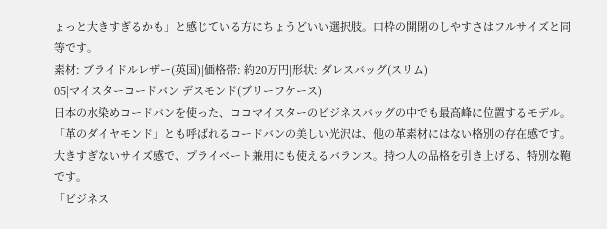ょっと大きすぎるかも」と感じている方にちょうどいい選択肢。口枠の開閉のしやすさはフルサイズと同等です。
素材: ブライドルレザー(英国)|価格帯: 約20万円|形状: ダレスバッグ(スリム)
05|マイスターコードバン デスモンド(ブリーフケース)
日本の水染めコードバンを使った、ココマイスターのビジネスバッグの中でも最高峰に位置するモデル。「革のダイヤモンド」とも呼ばれるコードバンの美しい光沢は、他の革素材にはない格別の存在感です。
大きすぎないサイズ感で、プライベート兼用にも使えるバランス。持つ人の品格を引き上げる、特別な鞄です。
「ビジネス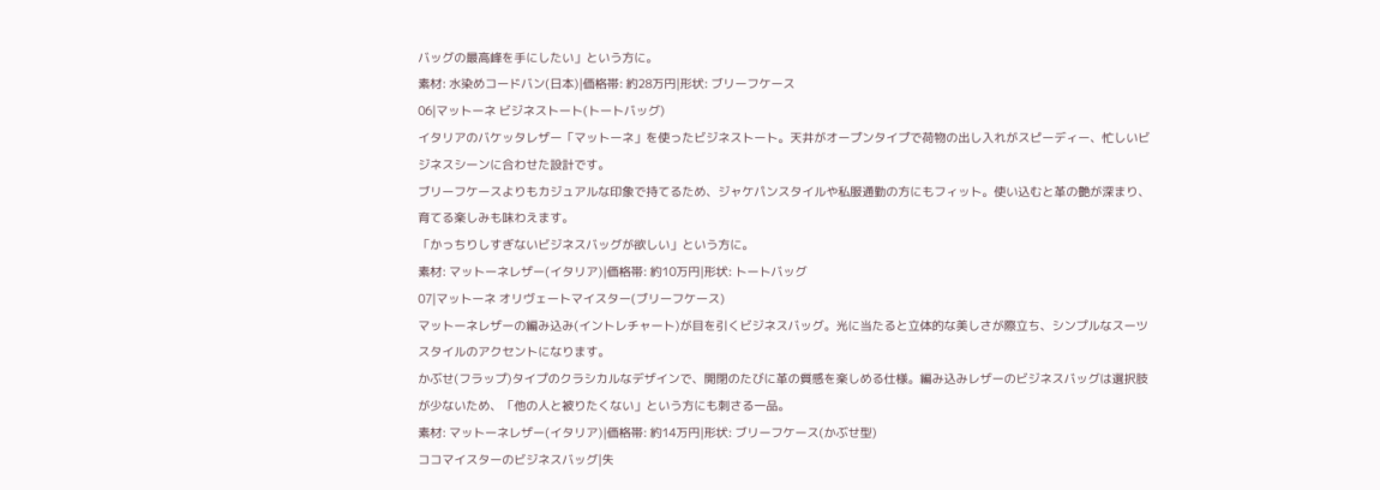バッグの最高峰を手にしたい」という方に。
素材: 水染めコードバン(日本)|価格帯: 約28万円|形状: ブリーフケース
06|マットーネ ビジネストート(トートバッグ)
イタリアのバケッタレザー「マットーネ」を使ったビジネストート。天井がオープンタイプで荷物の出し入れがスピーディー、忙しいビジネスシーンに合わせた設計です。
ブリーフケースよりもカジュアルな印象で持てるため、ジャケパンスタイルや私服通勤の方にもフィット。使い込むと革の艶が深まり、育てる楽しみも味わえます。
「かっちりしすぎないビジネスバッグが欲しい」という方に。
素材: マットーネレザー(イタリア)|価格帯: 約10万円|形状: トートバッグ
07|マットーネ オリヴェートマイスター(ブリーフケース)
マットーネレザーの編み込み(イントレチャート)が目を引くビジネスバッグ。光に当たると立体的な美しさが際立ち、シンプルなスーツスタイルのアクセントになります。
かぶせ(フラップ)タイプのクラシカルなデザインで、開閉のたびに革の質感を楽しめる仕様。編み込みレザーのビジネスバッグは選択肢が少ないため、「他の人と被りたくない」という方にも刺さる一品。
素材: マットーネレザー(イタリア)|価格帯: 約14万円|形状: ブリーフケース(かぶせ型)
ココマイスターのビジネスバッグ|失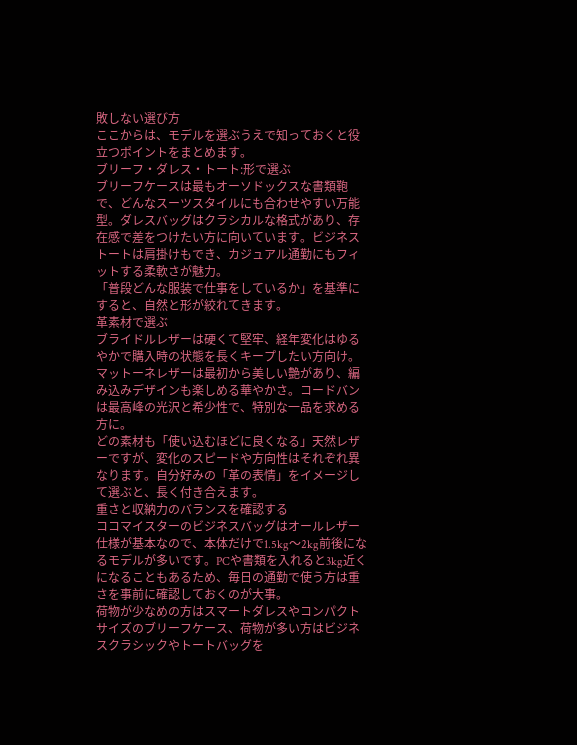敗しない選び方
ここからは、モデルを選ぶうえで知っておくと役立つポイントをまとめます。
ブリーフ・ダレス・トート:形で選ぶ
ブリーフケースは最もオーソドックスな書類鞄で、どんなスーツスタイルにも合わせやすい万能型。ダレスバッグはクラシカルな格式があり、存在感で差をつけたい方に向いています。ビジネストートは肩掛けもでき、カジュアル通勤にもフィットする柔軟さが魅力。
「普段どんな服装で仕事をしているか」を基準にすると、自然と形が絞れてきます。
革素材で選ぶ
ブライドルレザーは硬くて堅牢、経年変化はゆるやかで購入時の状態を長くキープしたい方向け。マットーネレザーは最初から美しい艶があり、編み込みデザインも楽しめる華やかさ。コードバンは最高峰の光沢と希少性で、特別な一品を求める方に。
どの素材も「使い込むほどに良くなる」天然レザーですが、変化のスピードや方向性はそれぞれ異なります。自分好みの「革の表情」をイメージして選ぶと、長く付き合えます。
重さと収納力のバランスを確認する
ココマイスターのビジネスバッグはオールレザー仕様が基本なので、本体だけで1.5kg〜2kg前後になるモデルが多いです。PCや書類を入れると3kg近くになることもあるため、毎日の通勤で使う方は重さを事前に確認しておくのが大事。
荷物が少なめの方はスマートダレスやコンパクトサイズのブリーフケース、荷物が多い方はビジネスクラシックやトートバッグを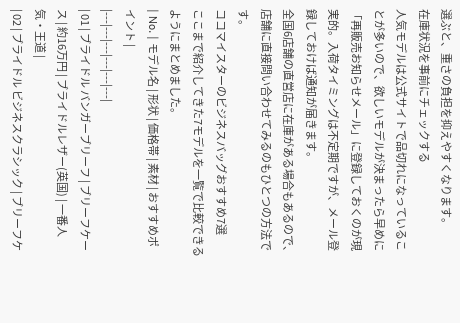選ぶと、重さの負担を抑えやすくなります。
在庫状況を事前にチェックする
人気モデルは公式サイトで品切れになっていることが多いので、欲しいモデルが決まったら早めに「再販売お知らせメール」に登録しておくのが現実的。入荷タイミングは不定期ですが、メール登録しておけば通知が届きます。
全国6店舗の直営店に在庫がある場合もあるので、店舗に直接問い合わせてみるのもひとつの方法です。
ココマイスターのビジネスバッグおすすめ7選
ここまで紹介してきた7モデルを一覧で比較できるようにまとめました。
| No. | モデル名 | 形状 | 価格帯 | 素材 | おすすめポイント |
|---|---|---|---|---|---|
| 01 | ブライドル バンガーブリーフ | ブリーフケース | 約16万円 | ブライドルレザー(英国) | 一番人気・王道 |
| 02 | ブライドル ビジネスクラシック | ブリーフケ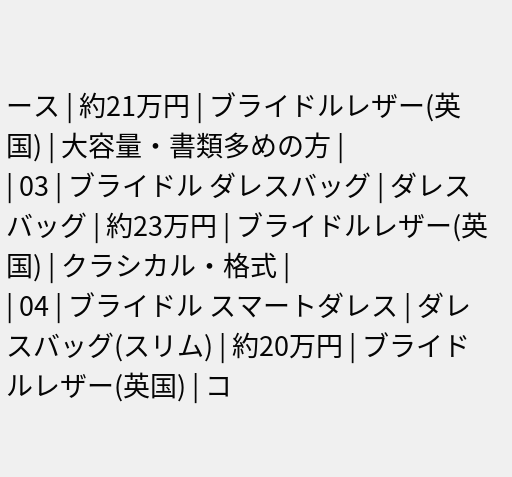ース | 約21万円 | ブライドルレザー(英国) | 大容量・書類多めの方 |
| 03 | ブライドル ダレスバッグ | ダレスバッグ | 約23万円 | ブライドルレザー(英国) | クラシカル・格式 |
| 04 | ブライドル スマートダレス | ダレスバッグ(スリム) | 約20万円 | ブライドルレザー(英国) | コ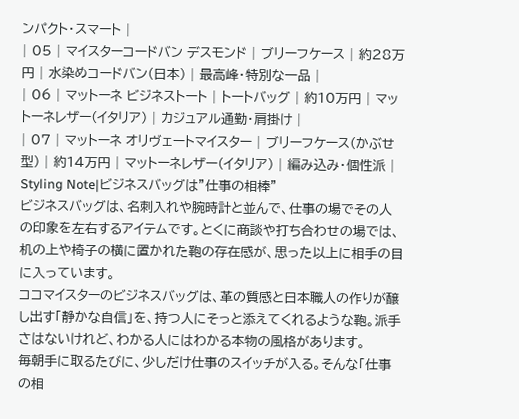ンパクト・スマート |
| 05 | マイスターコードバン デスモンド | ブリーフケース | 約28万円 | 水染めコードバン(日本) | 最高峰・特別な一品 |
| 06 | マットーネ ビジネストート | トートバッグ | 約10万円 | マットーネレザー(イタリア) | カジュアル通勤・肩掛け |
| 07 | マットーネ オリヴェートマイスター | ブリーフケース(かぶせ型) | 約14万円 | マットーネレザー(イタリア) | 編み込み・個性派 |
Styling Note|ビジネスバッグは”仕事の相棒”
ビジネスバッグは、名刺入れや腕時計と並んで、仕事の場でその人の印象を左右するアイテムです。とくに商談や打ち合わせの場では、机の上や椅子の横に置かれた鞄の存在感が、思った以上に相手の目に入っています。
ココマイスターのビジネスバッグは、革の質感と日本職人の作りが醸し出す「静かな自信」を、持つ人にそっと添えてくれるような鞄。派手さはないけれど、わかる人にはわかる本物の風格があります。
毎朝手に取るたびに、少しだけ仕事のスイッチが入る。そんな「仕事の相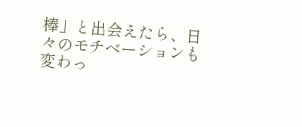棒」と出会えたら、日々のモチベーションも変わっ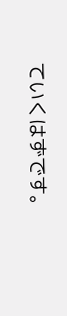ていくはずです。